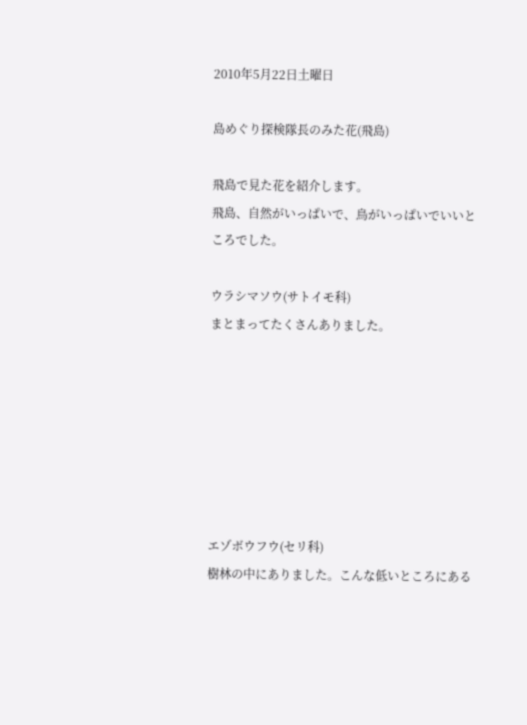2010年5月22日土曜日

島めぐり探検隊長のみた花(飛島)

飛島で見た花を紹介します。
飛島、自然がいっぱいで、鳥がいっぱいでいいところでした。

ウラシマソウ(サトイモ科)
まとまってたくさんありました。







エゾボウフウ(セリ科)
樹林の中にありました。こんな低いところにある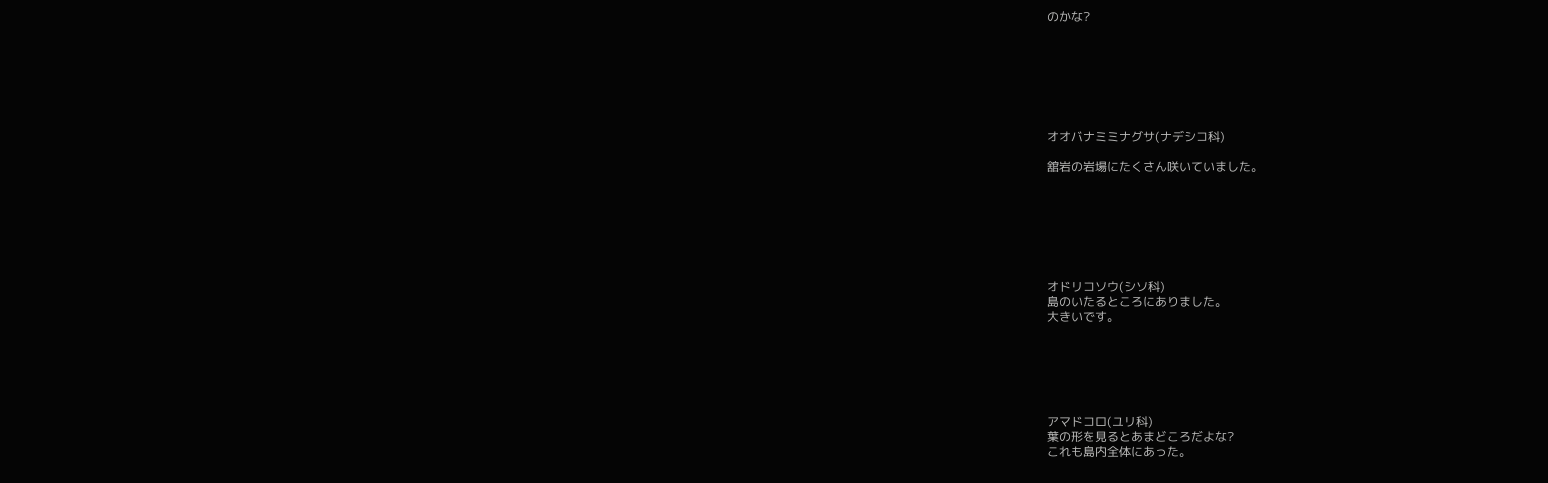のかな?







オオバナミミナグサ(ナデシコ科)

舘岩の岩場にたくさん咲いていました。







オドリコソウ(シソ科)
島のいたるところにありました。
大きいです。






アマドコロ(ユリ科)
葉の形を見るとあまどころだよな?
これも島内全体にあった。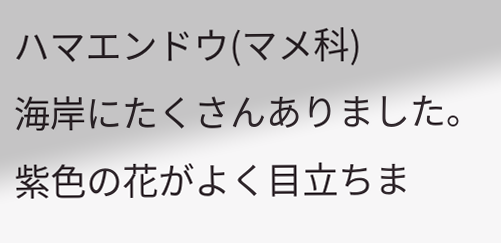ハマエンドウ(マメ科)
海岸にたくさんありました。紫色の花がよく目立ちま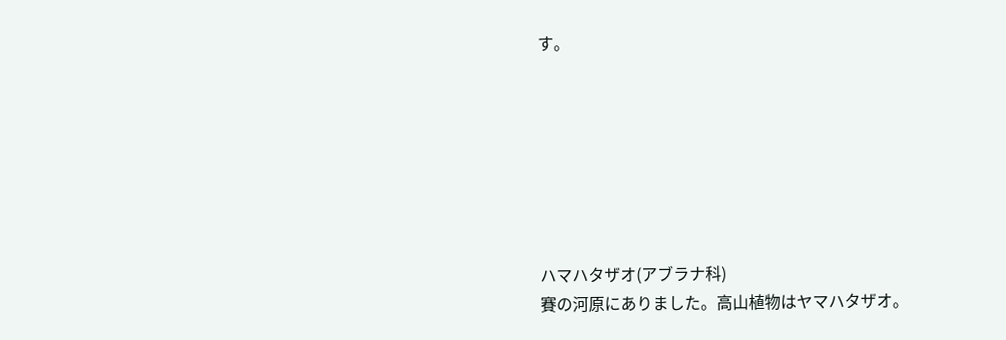す。







ハマハタザオ(アブラナ科)
賽の河原にありました。高山植物はヤマハタザオ。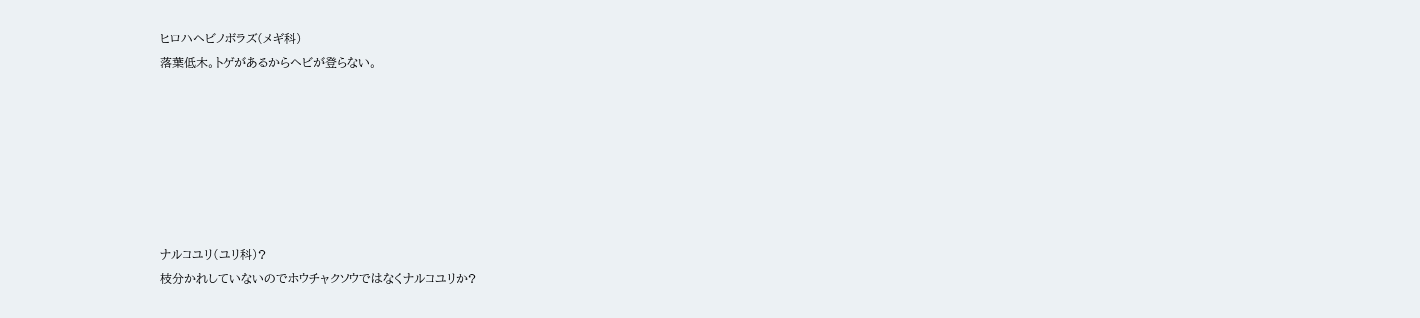ヒロハヘビノボラズ(メギ科)
落葉低木。トゲがあるからヘビが登らない。







ナルコユリ(ユリ科)?
枝分かれしていないのでホウチャクソウではなくナルコユリか?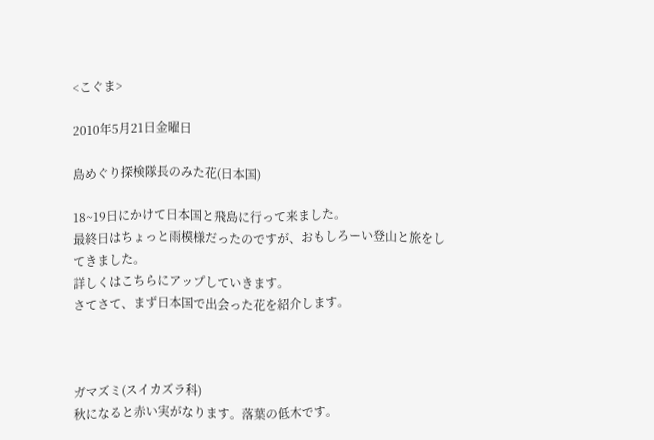<こぐま>

2010年5月21日金曜日

島めぐり探検隊長のみた花(日本国)

18~19日にかけて日本国と飛島に行って来ました。
最終日はちょっと雨模様だったのですが、おもしろーい登山と旅をしてきました。
詳しくはこちらにアップしていきます。
さてさて、まず日本国で出会った花を紹介します。



ガマズミ(スイカズラ科)
秋になると赤い実がなります。落葉の低木です。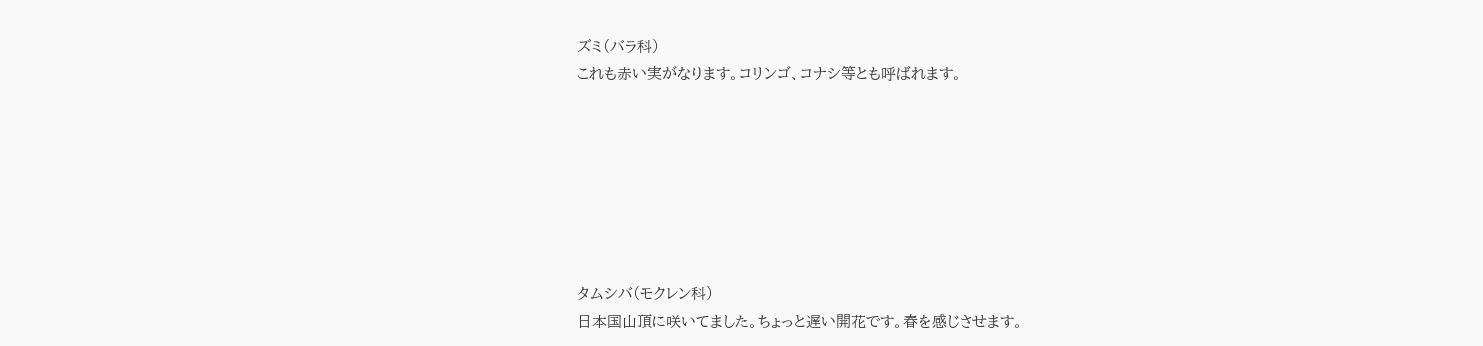ズミ(バラ科)
これも赤い実がなります。コリンゴ、コナシ等とも呼ばれます。







タムシバ(モクレン科)
日本国山頂に咲いてました。ちょっと遅い開花です。春を感じさせます。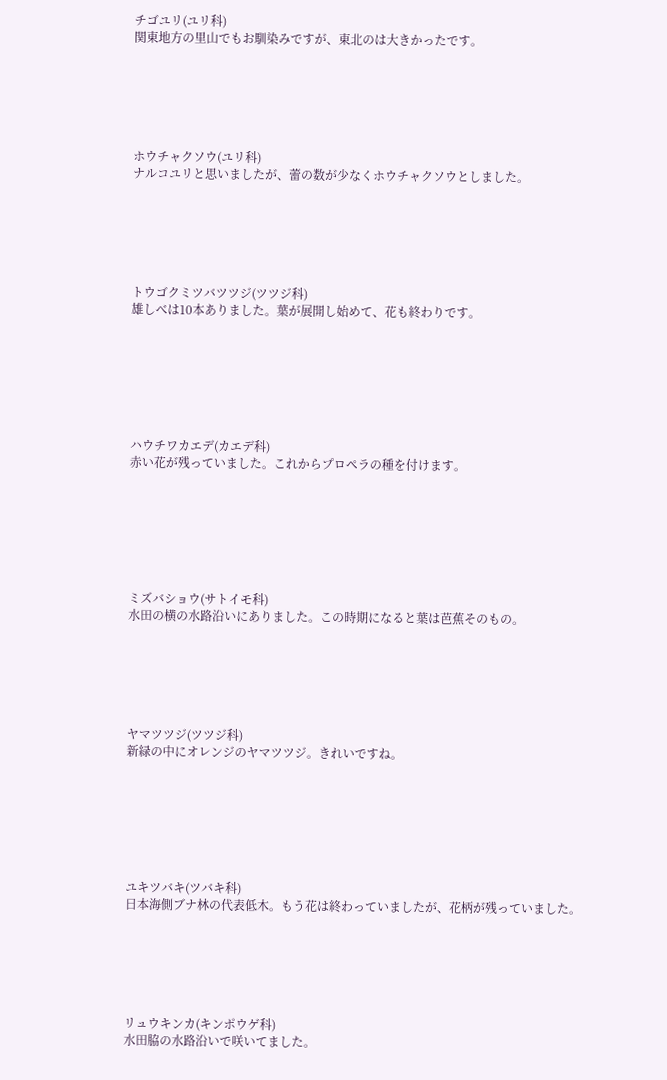チゴユリ(ユリ科)
関東地方の里山でもお馴染みですが、東北のは大きかったです。






ホウチャクソウ(ユリ科)
ナルコユリと思いましたが、蕾の数が少なくホウチャクソウとしました。






トウゴクミツバツツジ(ツツジ科)
雄しべは10本ありました。葉が展開し始めて、花も終わりです。







ハウチワカエデ(カエデ科)
赤い花が残っていました。これからプロペラの種を付けます。







ミズバショウ(サトイモ科)
水田の横の水路沿いにありました。この時期になると葉は芭蕉そのもの。






ヤマツツジ(ツツジ科)
新緑の中にオレンジのヤマツツジ。きれいですね。







ユキツバキ(ツバキ科)
日本海側ブナ林の代表低木。もう花は終わっていましたが、花柄が残っていました。






リュウキンカ(キンポウゲ科)
水田脇の水路沿いで咲いてました。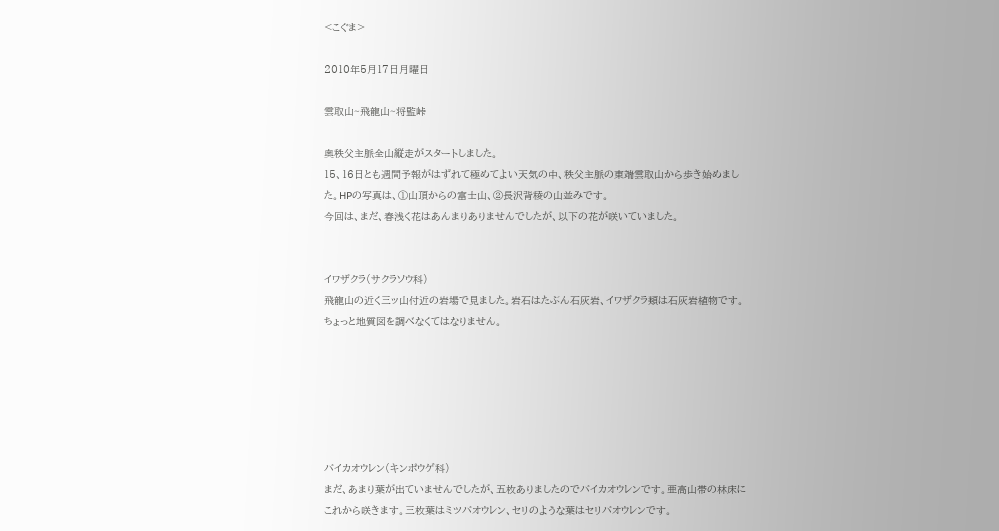<こぐま>

2010年5月17日月曜日

雲取山~飛龍山~将監峠

奥秩父主脈全山縦走がスタートしました。
15、16日とも週間予報がはずれて極めてよい天気の中、秩父主脈の東端雲取山から歩き始めました。HPの写真は、①山頂からの富士山、②長沢背稜の山並みです。
今回は、まだ、春浅く花はあんまりありませんでしたが、以下の花が咲いていました。


イワザクラ(サクラソウ科)
飛龍山の近く三ッ山付近の岩場で見ました。岩石はたぶん石灰岩、イワザクラ類は石灰岩植物です。ちょっと地質図を調べなくてはなりません。






バイカオウレン(キンポウゲ科)
まだ、あまり葉が出ていませんでしたが、五枚ありましたのでバイカオウレンです。亜高山帯の林床にこれから咲きます。三枚葉はミツバオウレン、セリのような葉はセリバオウレンです。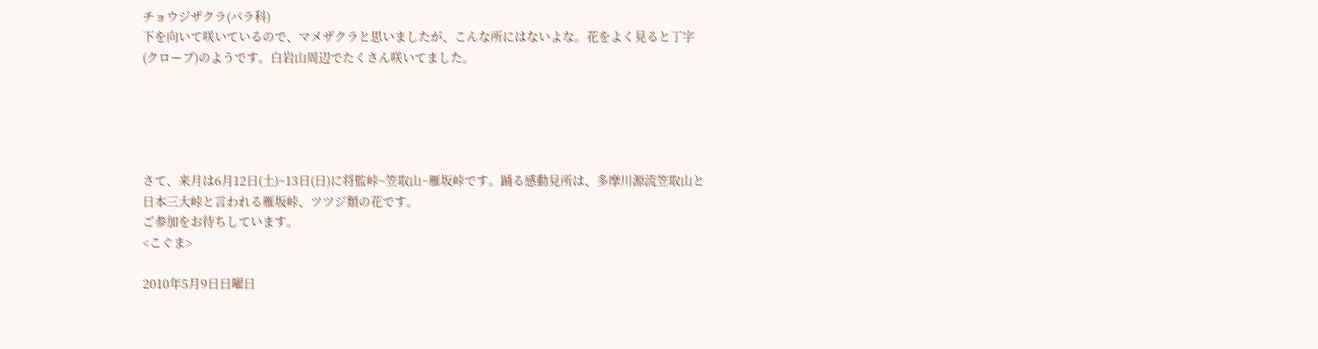チョウジザクラ(バラ科)
下を向いて咲いているので、マメザクラと思いましたが、こんな所にはないよな。花をよく見ると丁字(クローブ)のようです。白岩山周辺でたくさん咲いてました。





さて、来月は6月12日(土)~13日(日)に将監峠~笠取山~雁坂峠です。踊る感動見所は、多摩川源流笠取山と日本三大峠と言われる雁坂峠、ツツジ類の花です。
ご参加をお待ちしています。
<こぐま>

2010年5月9日日曜日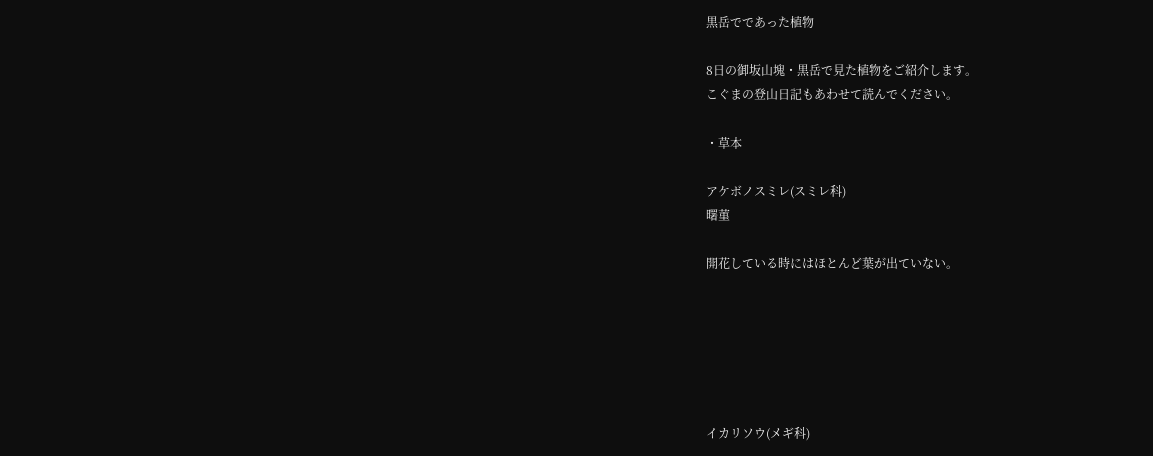黒岳でであった植物

8日の御坂山塊・黒岳で見た植物をご紹介します。
こぐまの登山日記もあわせて読んでください。

・草本

アケボノスミレ(スミレ科)
曙菫

開花している時にはほとんど葉が出ていない。






イカリソウ(メギ科)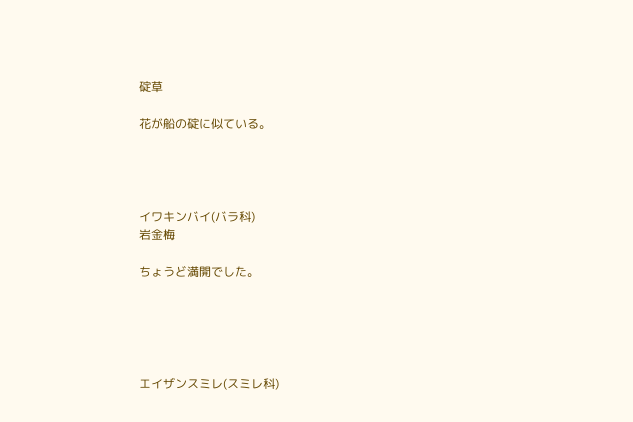碇草

花が船の碇に似ている。




イワキンバイ(バラ科)
岩金梅

ちょうど満開でした。





エイザンスミレ(スミレ科)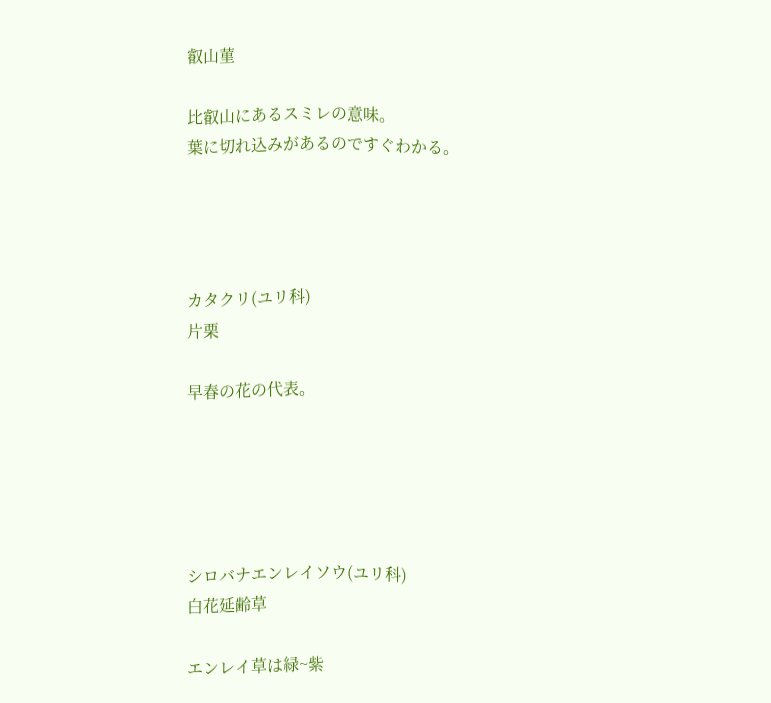叡山菫

比叡山にあるスミレの意味。
葉に切れ込みがあるのですぐわかる。




カタクリ(ユリ科)
片栗

早春の花の代表。





シロバナエンレイソウ(ユリ科)
白花延齢草

エンレイ草は緑~紫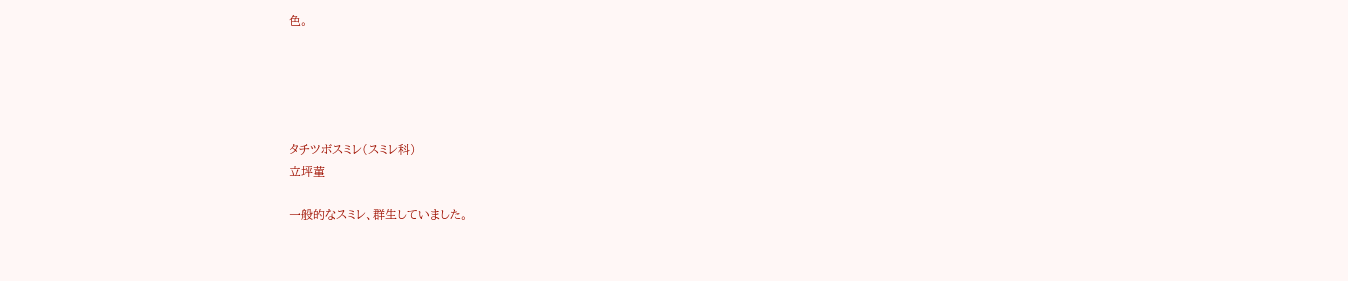色。





タチツボスミレ(スミレ科)
立坪菫

一般的なスミレ、群生していました。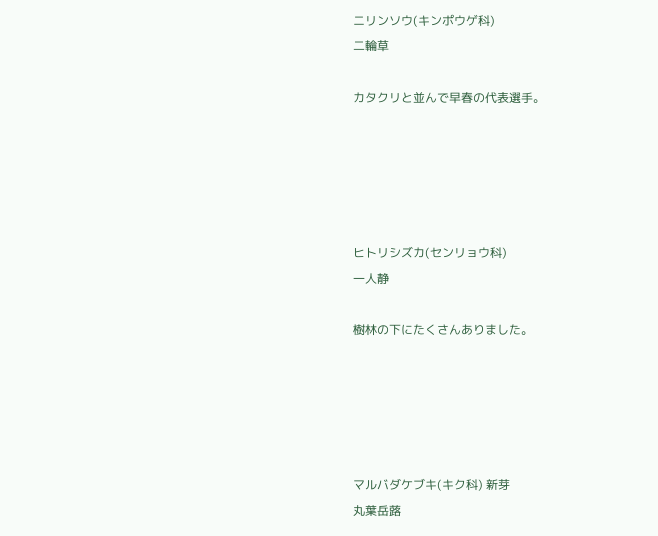ニリンソウ(キンポウゲ科)
二輪草

カタクリと並んで早春の代表選手。





ヒトリシズカ(センリョウ科)
一人静

樹林の下にたくさんありました。





マルバダケブキ(キク科) 新芽
丸葉岳蕗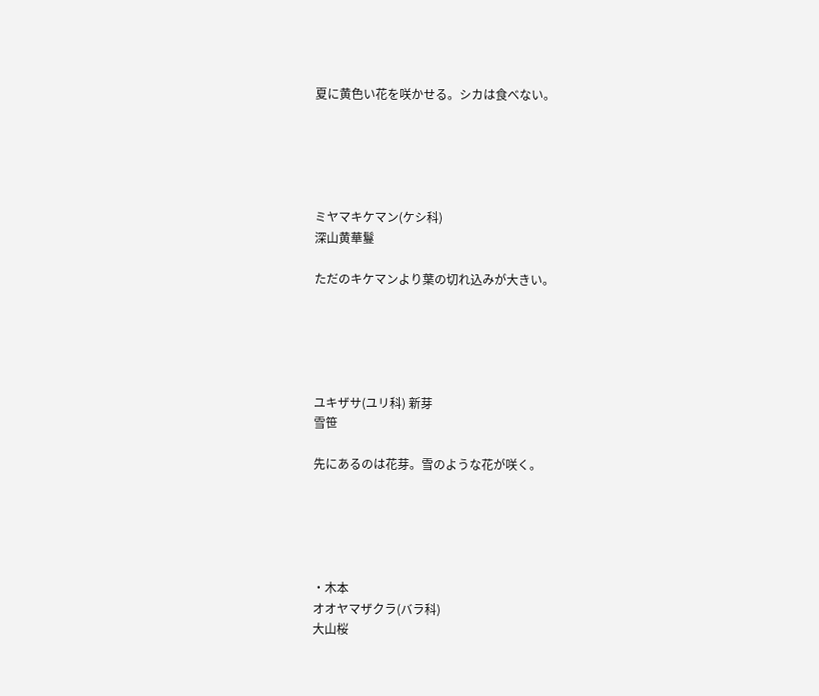夏に黄色い花を咲かせる。シカは食べない。





ミヤマキケマン(ケシ科)
深山黄華鬘

ただのキケマンより葉の切れ込みが大きい。





ユキザサ(ユリ科) 新芽
雪笹

先にあるのは花芽。雪のような花が咲く。





・木本
オオヤマザクラ(バラ科)
大山桜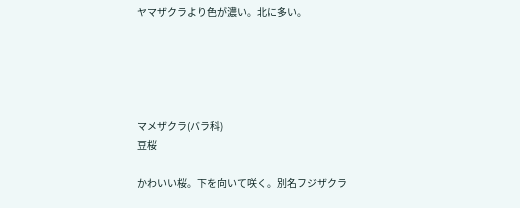ヤマザクラより色が濃い。北に多い。





マメザクラ(バラ科)
豆桜

かわいい桜。下を向いて咲く。別名フジザクラ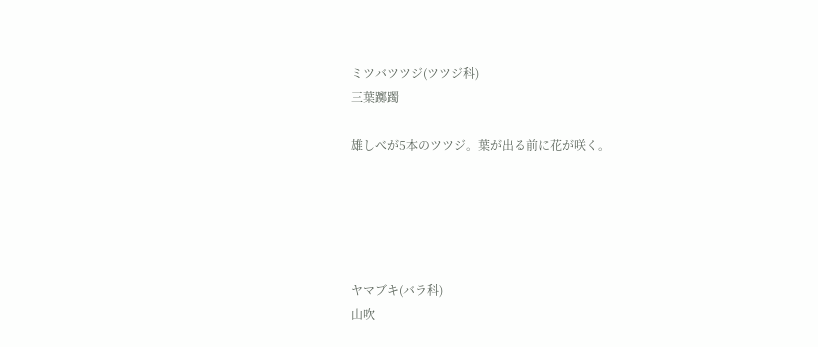ミツバツツジ(ツツジ科)
三葉躑躅

雄しべが5本のツツジ。葉が出る前に花が咲く。





ヤマブキ(バラ科)
山吹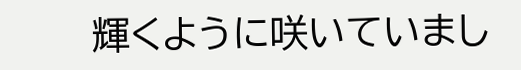輝くように咲いていまし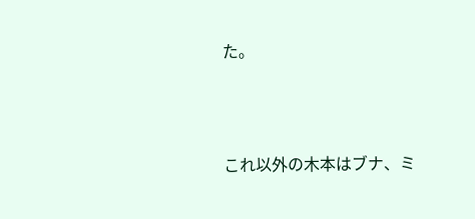た。





これ以外の木本はブナ、ミ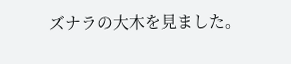ズナラの大木を見ました。